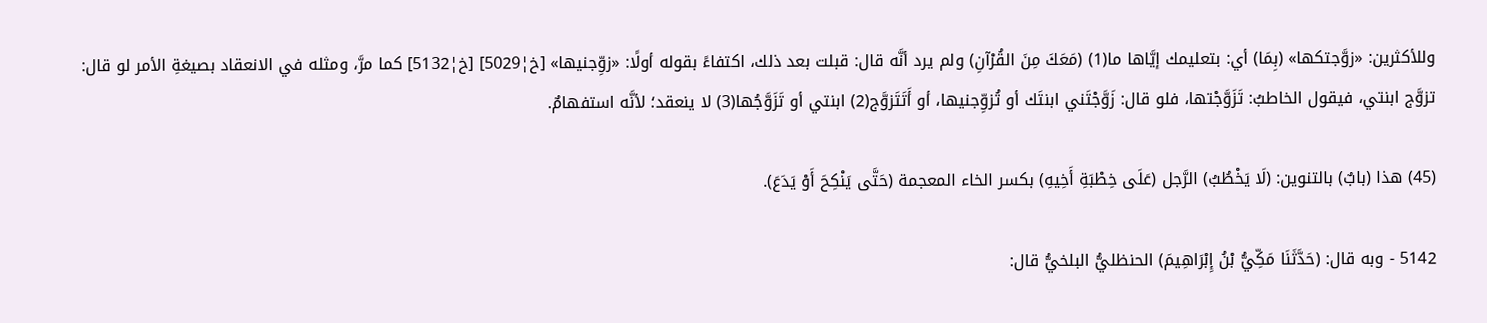وللأكثرين: «زوَّجتكها» (بِمَا) أي: بتعليمك إيَّاها ما(1) (مَعَكَ مِنَ القُرْآنِ) ولم يرد أنَّه قال: قبلت بعد ذلك، اكتفاءً بقوله أولًا: «زوِّجنيها» [خ¦5029] [خ¦5132] كما مرَّ، ومثله في الانعقاد بصيغةِ الأمر لو قال: تزوَّج ابنتي، فيقول الخاطبُ: تَزَوَّجْتها، فلو قال: زَوَّجْتَني ابنتَك أو تُزوِّجنيها، أو أَتَتَزوَّج(2) ابنتي أو تَزَوَّجُها(3) لا ينعقد؛ لأنَّه استفهامٌ.

(45) هذا (بابٌ) بالتنوين: (لَا يَخْطُبُ) الرَّجل (عَلَى خِطْبَةِ أَخِيهِ) بكسر الخاء المعجمة (حَتَّى يَنْكِحَ أَوْ يَدَعَ).

5142 - وبه قال: (حَدَّثَنَا مَكِّيُّ بْنُ إِبْرَاهِيمَ) الحنظليُّ البلخيُّ قال: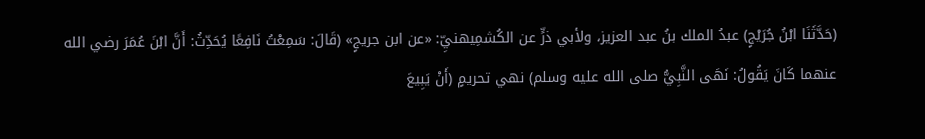(حَدَّثَنَا ابْنُ جُرَيْجٍ) عبدُ الملك بنُ عبد العزيز، ولأبي ذرٍّ عن الكُشمِيهنيِّ: «عن ابن جريجٍ» (قَالَ: سَمِعْتُ نَافِعًا يُحَدِّثُ: أَنَّ ابْنَ عُمَرَ رضي الله عنهما كَانَ يَقُولُ: نَهَى النَّبِيُّ صلى الله عليه وسلم) نهي تحريمٍ (أَنْ يَبِيعَ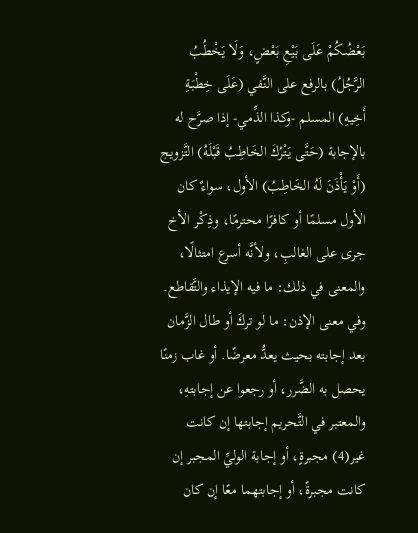بَعْضُكُمْ عَلَى بَيْعِ بَعْضٍ، وَلَا يَخْطُبُ الرَّجُلُ) بالرفع على النَّفي (عَلَى خِطْبَةِ أَخِيهِ) المسلم -وكذا الذِّمي- إذا صرَّح له بالإجابة (حَتَّى يَتْرُكَ الخَاطِبُ قَبْلَهُ) التَّزويج (أَوْ يَأْذَنَ لَهُ الخَاطِبُ) الأول، سواءٌ كان الأول مسلمًا أو كافرًا محترمًا، وذِكْر الأخ جرى على الغالبِ، ولأنَّه أسرع امتثالًا، والمعنى في ذلك: ما فيه الإيذاء والتَّقاطع. وفي معنى الإذن: ما لو تركَ أو طال الزَّمان بعد إجابته بحيث يعدُّ معرضًا. أو غاب زمنًا يحصل به الضَّرر، أو رجعوا عن إجابتهِ، والمعتبر في التَّحريم إجابتها إن كانت غير(4) مجبرةٍ، أو إجابة الوليِّ المجبر إن كانت مجبرةً، أو إجابتهما معًا إن كان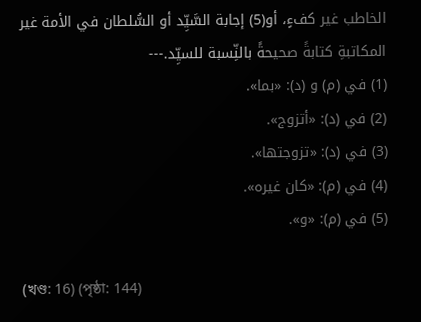الخاطب غير كفءٍ، أو(5) إجابة السَّيِّد أو السُّلطان في الأمة غير المكاتبةِ كتابةً صحيحةً بالنِّسبة للسيِّد.---
(1) في (م) و (د): «بما».
(2) في (د): «أتزوج».
(3) في (د): «تزوجتها».
(4) في (م): «كان غيره».
(5) في (م): «و».

(খণ্ড: 16) (পৃষ্ঠা: 144)